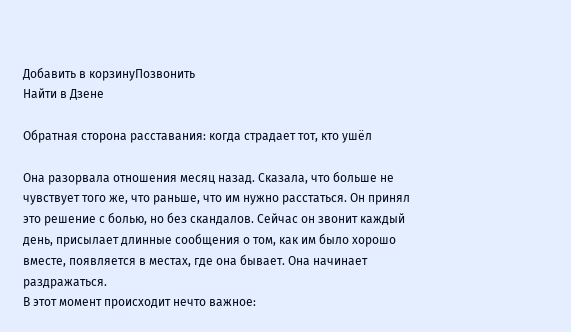Добавить в корзинуПозвонить
Найти в Дзене

Обратная сторона расставания: когда страдает тот, кто ушёл

Она разорвала отношения месяц назад. Сказала, что больше не чувствует того же, что раньше, что им нужно расстаться. Он принял это решение с болью, но без скандалов. Сейчас он звонит каждый день, присылает длинные сообщения о том, как им было хорошо вместе, появляется в местах, где она бывает. Она начинает раздражаться.
В этот момент происходит нечто важное: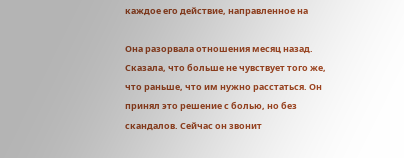каждое его действие, направленное на

Она разорвала отношения месяц назад. Сказала, что больше не чувствует того же, что раньше, что им нужно расстаться. Он принял это решение с болью, но без скандалов. Сейчас он звонит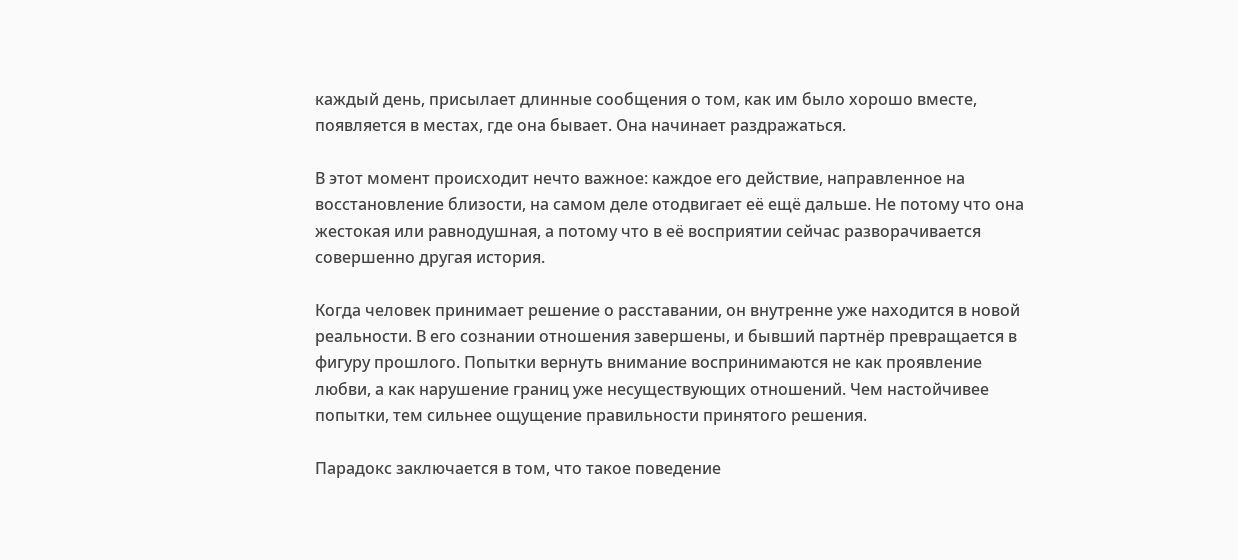каждый день, присылает длинные сообщения о том, как им было хорошо вместе, появляется в местах, где она бывает. Она начинает раздражаться.

В этот момент происходит нечто важное: каждое его действие, направленное на восстановление близости, на самом деле отодвигает её ещё дальше. Не потому что она жестокая или равнодушная, а потому что в её восприятии сейчас разворачивается совершенно другая история.

Когда человек принимает решение о расставании, он внутренне уже находится в новой реальности. В его сознании отношения завершены, и бывший партнёр превращается в фигуру прошлого. Попытки вернуть внимание воспринимаются не как проявление любви, а как нарушение границ уже несуществующих отношений. Чем настойчивее попытки, тем сильнее ощущение правильности принятого решения.

Парадокс заключается в том, что такое поведение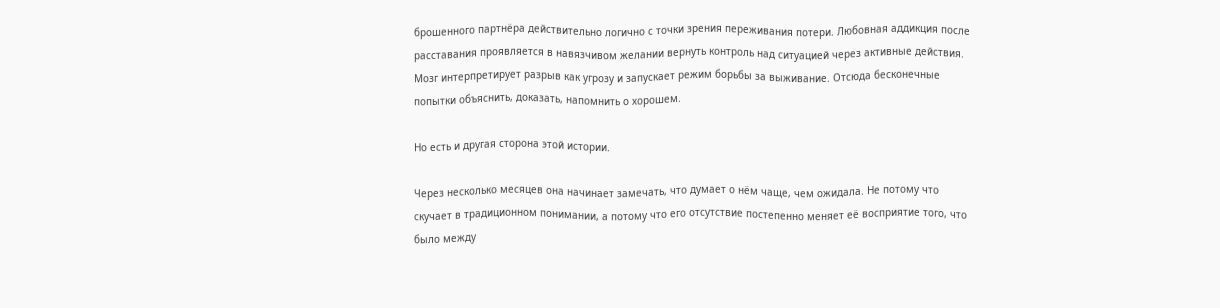брошенного партнёра действительно логично с точки зрения переживания потери. Любовная аддикция после расставания проявляется в навязчивом желании вернуть контроль над ситуацией через активные действия. Мозг интерпретирует разрыв как угрозу и запускает режим борьбы за выживание. Отсюда бесконечные попытки объяснить, доказать, напомнить о хорошем.

Но есть и другая сторона этой истории.

Через несколько месяцев она начинает замечать, что думает о нём чаще, чем ожидала. Не потому что скучает в традиционном понимании, а потому что его отсутствие постепенно меняет её восприятие того, что было между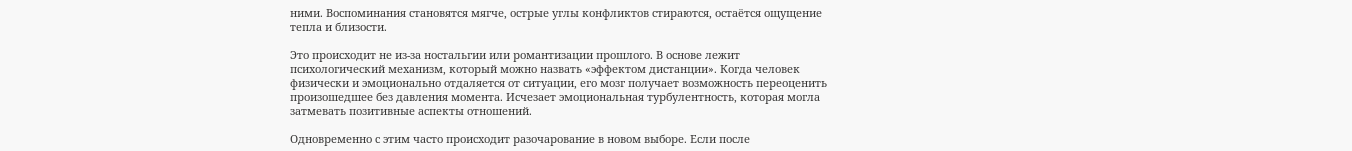ними. Воспоминания становятся мягче, острые углы конфликтов стираются, остаётся ощущение тепла и близости.

Это происходит не из-за ностальгии или романтизации прошлого. В основе лежит психологический механизм, который можно назвать «эффектом дистанции». Когда человек физически и эмоционально отдаляется от ситуации, его мозг получает возможность переоценить произошедшее без давления момента. Исчезает эмоциональная турбулентность, которая могла затмевать позитивные аспекты отношений.

Одновременно с этим часто происходит разочарование в новом выборе. Если после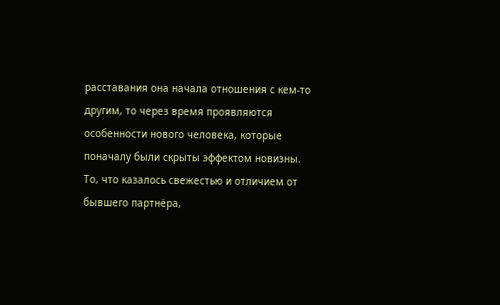расставания она начала отношения с кем-то другим, то через время проявляются особенности нового человека, которые поначалу были скрыты эффектом новизны. То, что казалось свежестью и отличием от бывшего партнёра,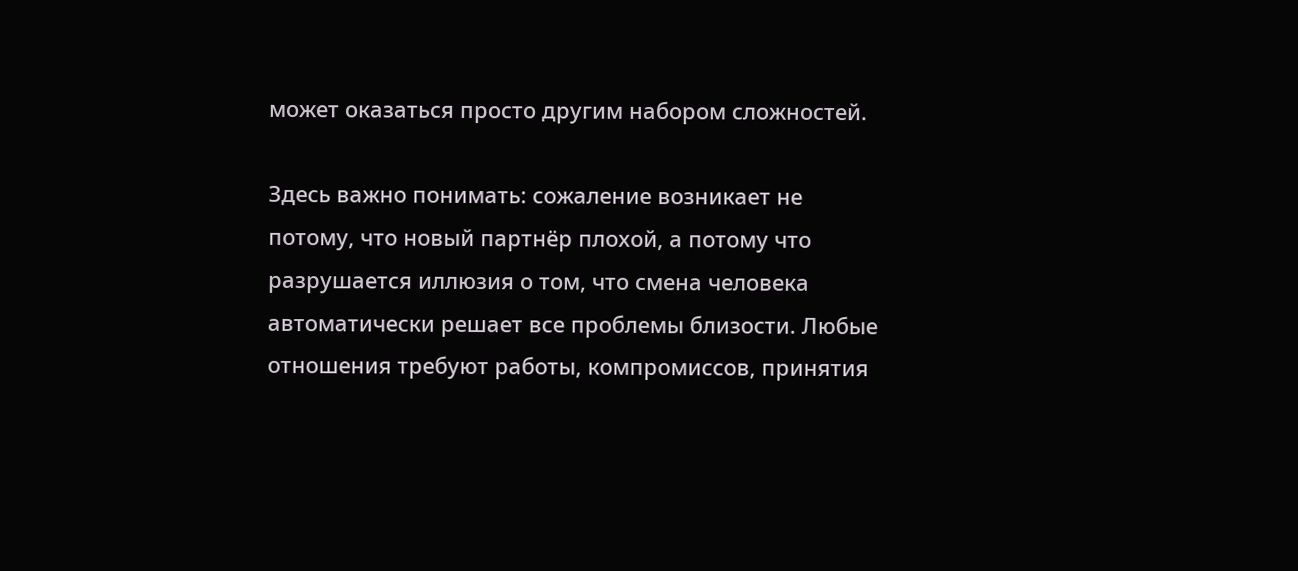может оказаться просто другим набором сложностей.

Здесь важно понимать: сожаление возникает не потому, что новый партнёр плохой, а потому что разрушается иллюзия о том, что смена человека автоматически решает все проблемы близости. Любые отношения требуют работы, компромиссов, принятия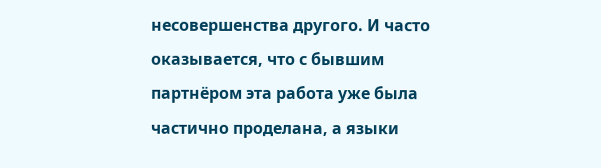несовершенства другого. И часто оказывается, что с бывшим партнёром эта работа уже была частично проделана, а языки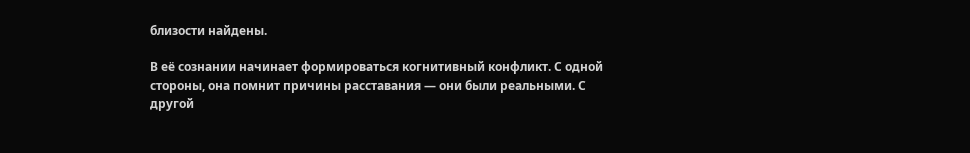близости найдены.

В её сознании начинает формироваться когнитивный конфликт. С одной стороны, она помнит причины расставания — они были реальными. С другой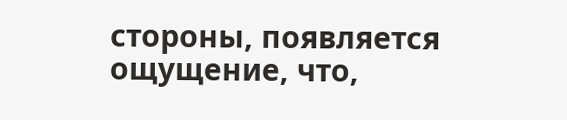стороны, появляется ощущение, что,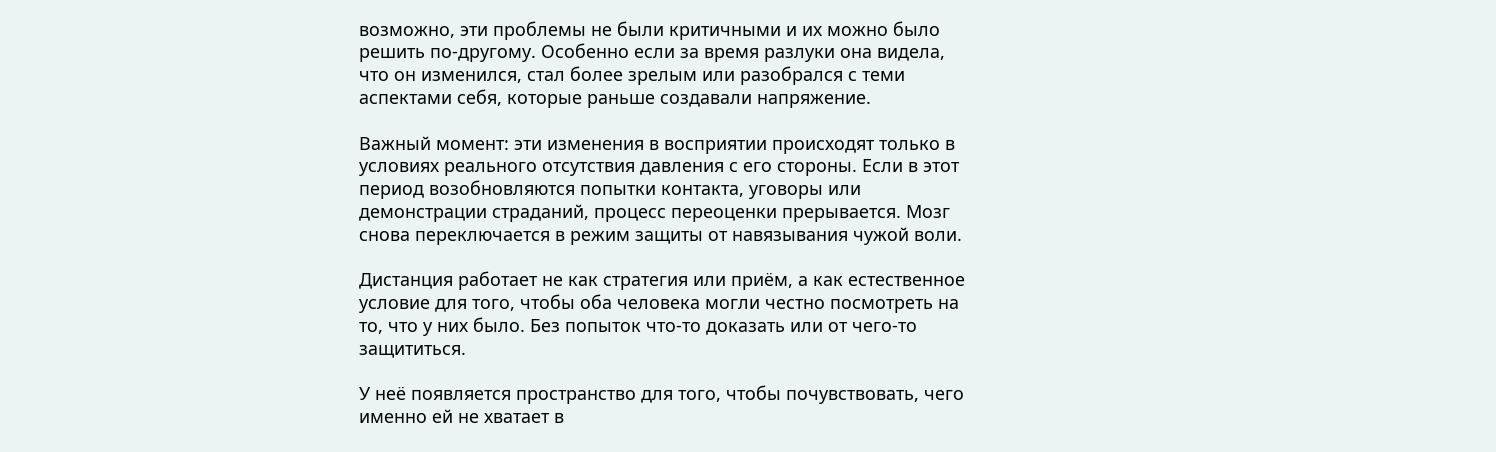возможно, эти проблемы не были критичными и их можно было решить по-другому. Особенно если за время разлуки она видела, что он изменился, стал более зрелым или разобрался с теми аспектами себя, которые раньше создавали напряжение.

Важный момент: эти изменения в восприятии происходят только в условиях реального отсутствия давления с его стороны. Если в этот период возобновляются попытки контакта, уговоры или демонстрации страданий, процесс переоценки прерывается. Мозг снова переключается в режим защиты от навязывания чужой воли.

Дистанция работает не как стратегия или приём, а как естественное условие для того, чтобы оба человека могли честно посмотреть на то, что у них было. Без попыток что-то доказать или от чего-то защититься.

У неё появляется пространство для того, чтобы почувствовать, чего именно ей не хватает в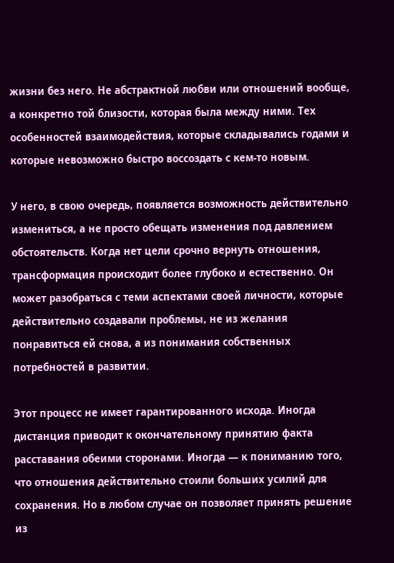жизни без него. Не абстрактной любви или отношений вообще, а конкретно той близости, которая была между ними. Тех особенностей взаимодействия, которые складывались годами и которые невозможно быстро воссоздать с кем-то новым.

У него, в свою очередь, появляется возможность действительно измениться, а не просто обещать изменения под давлением обстоятельств. Когда нет цели срочно вернуть отношения, трансформация происходит более глубоко и естественно. Он может разобраться с теми аспектами своей личности, которые действительно создавали проблемы, не из желания понравиться ей снова, а из понимания собственных потребностей в развитии.

Этот процесс не имеет гарантированного исхода. Иногда дистанция приводит к окончательному принятию факта расставания обеими сторонами. Иногда — к пониманию того, что отношения действительно стоили больших усилий для сохранения. Но в любом случае он позволяет принять решение из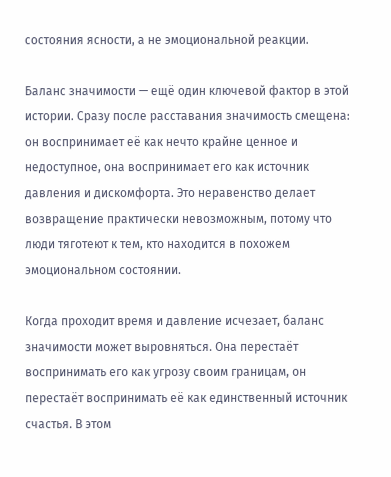состояния ясности, а не эмоциональной реакции.

Баланс значимости — ещё один ключевой фактор в этой истории. Сразу после расставания значимость смещена: он воспринимает её как нечто крайне ценное и недоступное, она воспринимает его как источник давления и дискомфорта. Это неравенство делает возвращение практически невозможным, потому что люди тяготеют к тем, кто находится в похожем эмоциональном состоянии.

Когда проходит время и давление исчезает, баланс значимости может выровняться. Она перестаёт воспринимать его как угрозу своим границам, он перестаёт воспринимать её как единственный источник счастья. В этом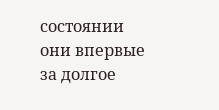состоянии они впервые за долгое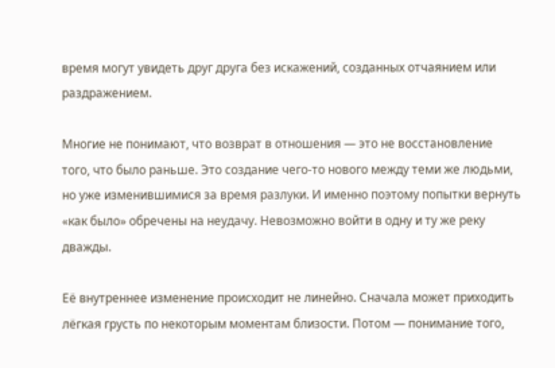время могут увидеть друг друга без искажений, созданных отчаянием или раздражением.

Многие не понимают, что возврат в отношения — это не восстановление того, что было раньше. Это создание чего-то нового между теми же людьми, но уже изменившимися за время разлуки. И именно поэтому попытки вернуть «как было» обречены на неудачу. Невозможно войти в одну и ту же реку дважды.

Её внутреннее изменение происходит не линейно. Сначала может приходить лёгкая грусть по некоторым моментам близости. Потом — понимание того,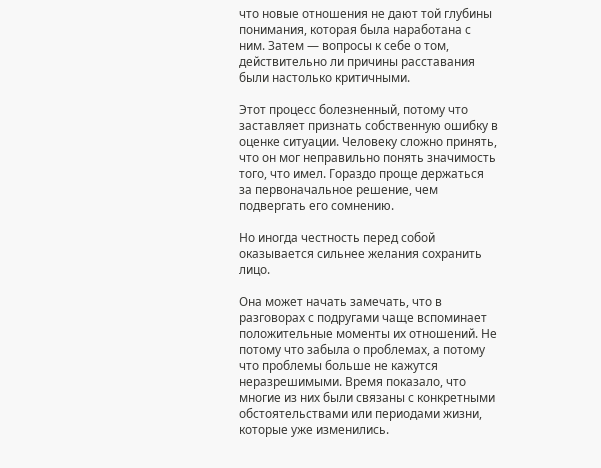что новые отношения не дают той глубины понимания, которая была наработана с ним. Затем — вопросы к себе о том, действительно ли причины расставания были настолько критичными.

Этот процесс болезненный, потому что заставляет признать собственную ошибку в оценке ситуации. Человеку сложно принять, что он мог неправильно понять значимость того, что имел. Гораздо проще держаться за первоначальное решение, чем подвергать его сомнению.

Но иногда честность перед собой оказывается сильнее желания сохранить лицо.

Она может начать замечать, что в разговорах с подругами чаще вспоминает положительные моменты их отношений. Не потому что забыла о проблемах, а потому что проблемы больше не кажутся неразрешимыми. Время показало, что многие из них были связаны с конкретными обстоятельствами или периодами жизни, которые уже изменились.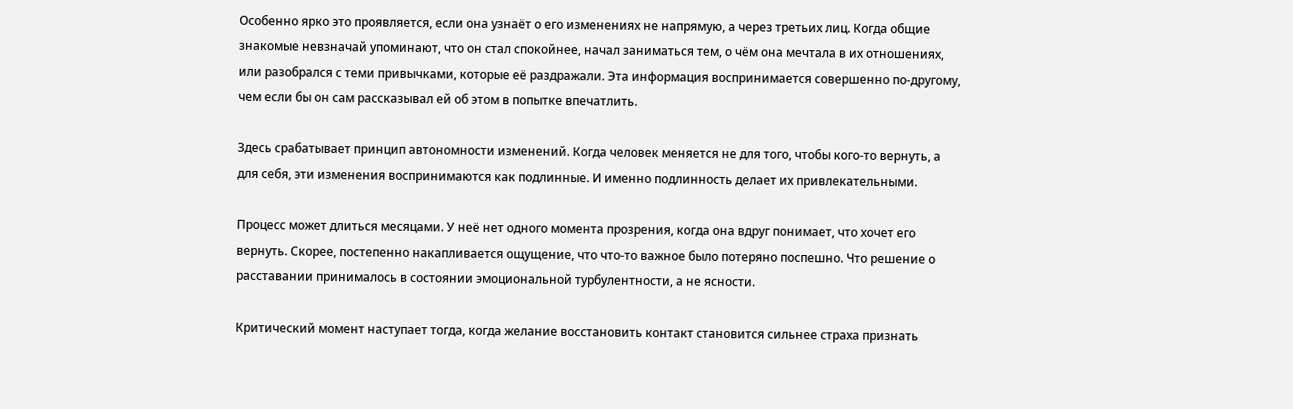Особенно ярко это проявляется, если она узнаёт о его изменениях не напрямую, а через третьих лиц. Когда общие знакомые невзначай упоминают, что он стал спокойнее, начал заниматься тем, о чём она мечтала в их отношениях, или разобрался с теми привычками, которые её раздражали. Эта информация воспринимается совершенно по-другому, чем если бы он сам рассказывал ей об этом в попытке впечатлить.

Здесь срабатывает принцип автономности изменений. Когда человек меняется не для того, чтобы кого-то вернуть, а для себя, эти изменения воспринимаются как подлинные. И именно подлинность делает их привлекательными.

Процесс может длиться месяцами. У неё нет одного момента прозрения, когда она вдруг понимает, что хочет его вернуть. Скорее, постепенно накапливается ощущение, что что-то важное было потеряно поспешно. Что решение о расставании принималось в состоянии эмоциональной турбулентности, а не ясности.

Критический момент наступает тогда, когда желание восстановить контакт становится сильнее страха признать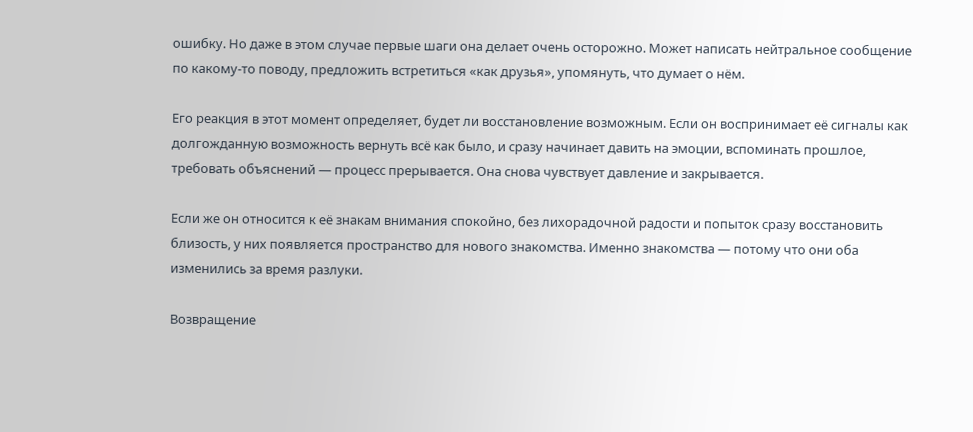ошибку. Но даже в этом случае первые шаги она делает очень осторожно. Может написать нейтральное сообщение по какому-то поводу, предложить встретиться «как друзья», упомянуть, что думает о нём.

Его реакция в этот момент определяет, будет ли восстановление возможным. Если он воспринимает её сигналы как долгожданную возможность вернуть всё как было, и сразу начинает давить на эмоции, вспоминать прошлое, требовать объяснений — процесс прерывается. Она снова чувствует давление и закрывается.

Если же он относится к её знакам внимания спокойно, без лихорадочной радости и попыток сразу восстановить близость, у них появляется пространство для нового знакомства. Именно знакомства — потому что они оба изменились за время разлуки.

Возвращение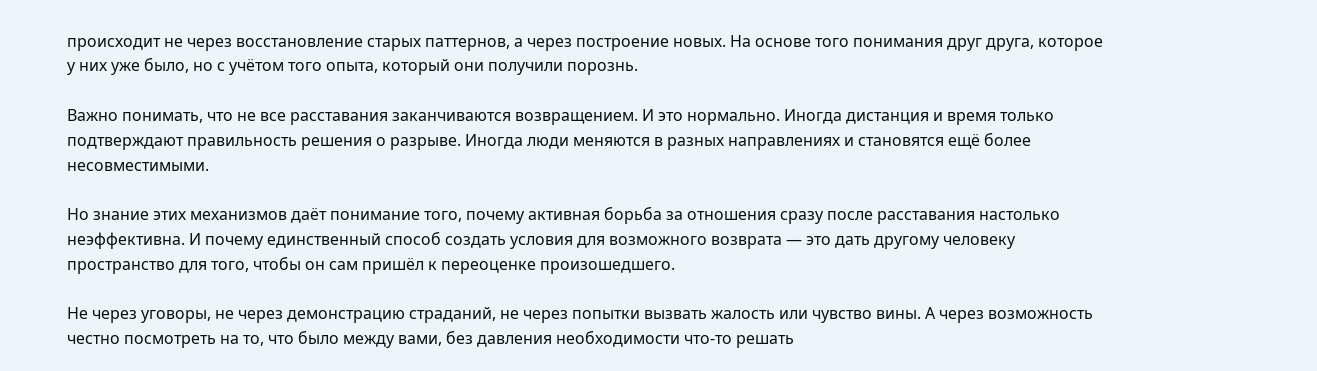происходит не через восстановление старых паттернов, а через построение новых. На основе того понимания друг друга, которое у них уже было, но с учётом того опыта, который они получили порознь.

Важно понимать, что не все расставания заканчиваются возвращением. И это нормально. Иногда дистанция и время только подтверждают правильность решения о разрыве. Иногда люди меняются в разных направлениях и становятся ещё более несовместимыми.

Но знание этих механизмов даёт понимание того, почему активная борьба за отношения сразу после расставания настолько неэффективна. И почему единственный способ создать условия для возможного возврата — это дать другому человеку пространство для того, чтобы он сам пришёл к переоценке произошедшего.

Не через уговоры, не через демонстрацию страданий, не через попытки вызвать жалость или чувство вины. А через возможность честно посмотреть на то, что было между вами, без давления необходимости что-то решать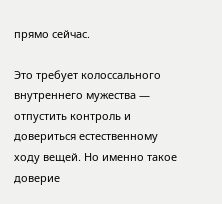прямо сейчас.

Это требует колоссального внутреннего мужества — отпустить контроль и довериться естественному ходу вещей. Но именно такое доверие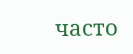часто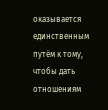оказывается единственным путём к тому, чтобы дать отношениям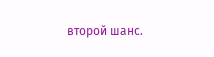второй шанс.